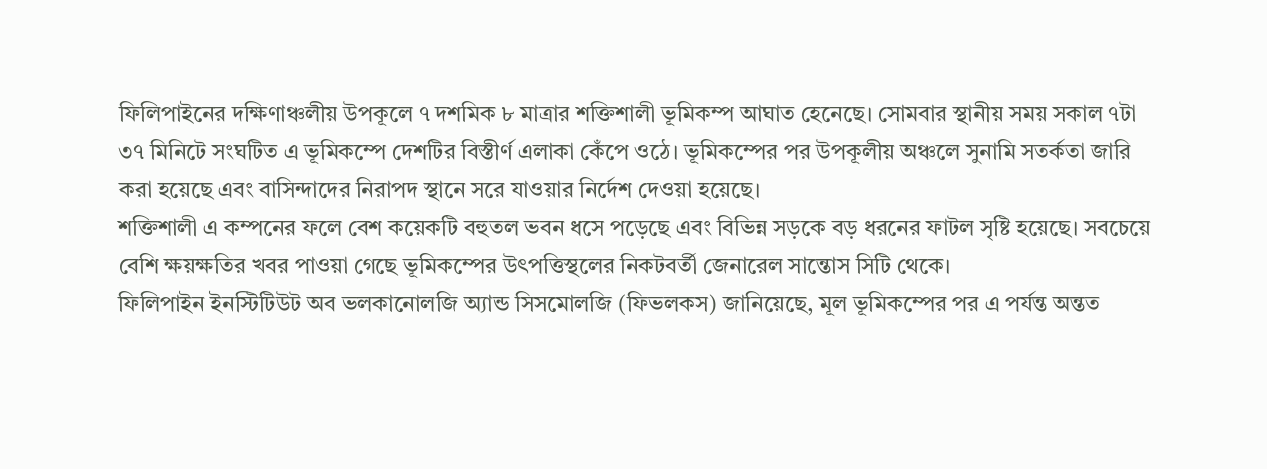ফিলিপাইনের দক্ষিণাঞ্চলীয় উপকূলে ৭ দশমিক ৮ মাত্রার শক্তিশালী ভূমিকম্প আঘাত হেনেছে। সোমবার স্থানীয় সময় সকাল ৭টা ৩৭ মিনিটে সংঘটিত এ ভূমিকম্পে দেশটির বিস্তীর্ণ এলাকা কেঁপে ওঠে। ভূমিকম্পের পর উপকূলীয় অঞ্চলে সুনামি সতর্কতা জারি করা হয়েছে এবং বাসিন্দাদের নিরাপদ স্থানে সরে যাওয়ার নির্দেশ দেওয়া হয়েছে।
শক্তিশালী এ কম্পনের ফলে বেশ কয়েকটি বহুতল ভবন ধসে পড়েছে এবং বিভিন্ন সড়কে বড় ধরনের ফাটল সৃষ্টি হয়েছে। সবচেয়ে বেশি ক্ষয়ক্ষতির খবর পাওয়া গেছে ভূমিকম্পের উৎপত্তিস্থলের নিকটবর্তী জেনারেল সান্তোস সিটি থেকে।
ফিলিপাইন ইনস্টিটিউট অব ভলকানোলজি অ্যান্ড সিসমোলজি (ফিভলকস) জানিয়েছে, মূল ভূমিকম্পের পর এ পর্যন্ত অন্তত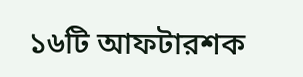১৬টি আফটারশক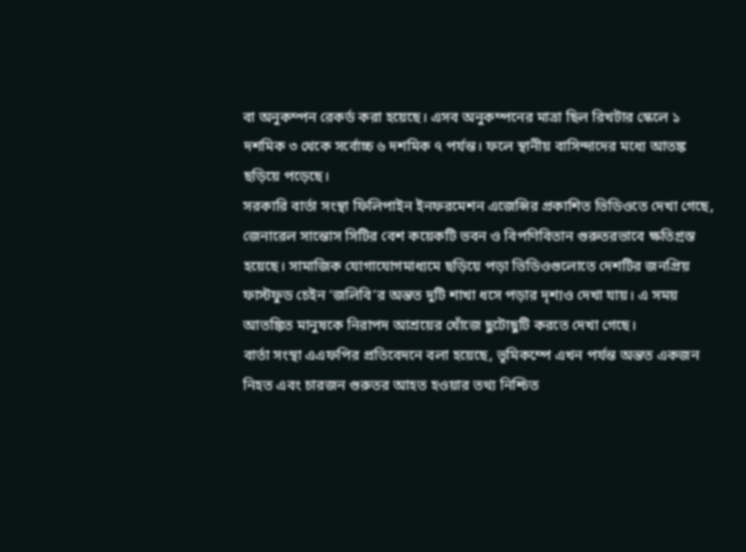বা অনুকম্পন রেকর্ড করা হয়েছে। এসব অনুকম্পনের মাত্রা ছিল রিখটার স্কেলে ১ দশমিক ৩ থেকে সর্বোচ্চ ৬ দশমিক ৭ পর্যন্ত। ফলে স্থানীয় বাসিন্দাদের মধ্যে আতঙ্ক ছড়িয়ে পড়েছে।
সরকারি বার্তা সংস্থা ফিলিপাইন ইনফরমেশন এজেন্সির প্রকাশিত ভিডিওতে দেখা গেছে, জেনারেল সান্তোস সিটির বেশ কয়েকটি ভবন ও বিপণিবিতান গুরুতরভাবে ক্ষতিগ্রস্ত হয়েছে। সামাজিক যোগাযোগমাধ্যমে ছড়িয়ে পড়া ভিডিওগুলোতে দেশটির জনপ্রিয় ফাস্টফুড চেইন ‘জলিবি’র অন্তত দুটি শাখা ধসে পড়ার দৃশ্যও দেখা যায়। এ সময় আতঙ্কিত মানুষকে নিরাপদ আশ্রয়ের খোঁজে ছুটোছুটি করতে দেখা গেছে।
বার্তা সংস্থা এএফপির প্রতিবেদনে বলা হয়েছে, ভূমিকম্পে এখন পর্যন্ত অন্তত একজন নিহত এবং চারজন গুরুতর আহত হওয়ার তথ্য নিশ্চিত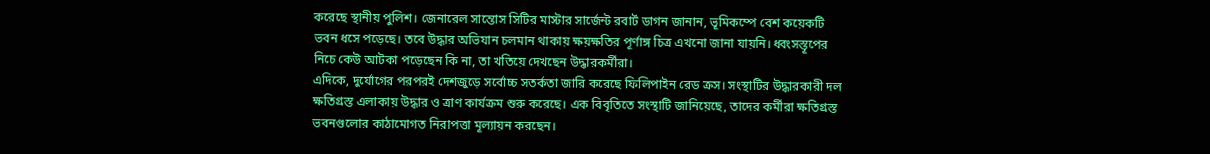করেছে স্থানীয় পুলিশ। জেনারেল সান্তোস সিটির মাস্টার সার্জেন্ট রবার্ট ডাগন জানান, ভূমিকম্পে বেশ কয়েকটি ভবন ধসে পড়েছে। তবে উদ্ধার অভিযান চলমান থাকায় ক্ষয়ক্ষতির পূর্ণাঙ্গ চিত্র এখনো জানা যায়নি। ধ্বংসস্তূপের নিচে কেউ আটকা পড়েছেন কি না, তা খতিয়ে দেখছেন উদ্ধারকর্মীরা।
এদিকে, দুর্যোগের পরপরই দেশজুড়ে সর্বোচ্চ সতর্কতা জারি করেছে ফিলিপাইন রেড ক্রস। সংস্থাটির উদ্ধারকারী দল ক্ষতিগ্রস্ত এলাকায় উদ্ধার ও ত্রাণ কার্যক্রম শুরু করেছে। এক বিবৃতিতে সংস্থাটি জানিয়েছে, তাদের কর্মীরা ক্ষতিগ্রস্ত ভবনগুলোর কাঠামোগত নিরাপত্তা মূল্যায়ন করছেন।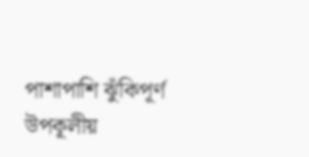পাশাপাশি ঝুঁকিপূর্ণ উপকূলীয়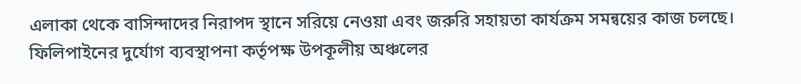এলাকা থেকে বাসিন্দাদের নিরাপদ স্থানে সরিয়ে নেওয়া এবং জরুরি সহায়তা কার্যক্রম সমন্বয়ের কাজ চলছে।
ফিলিপাইনের দুর্যোগ ব্যবস্থাপনা কর্তৃপক্ষ উপকূলীয় অঞ্চলের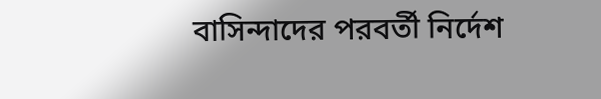বাসিন্দাদের পরবর্তী নির্দেশ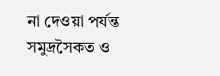না দেওয়া পর্যন্ত সমুদ্রসৈকত ও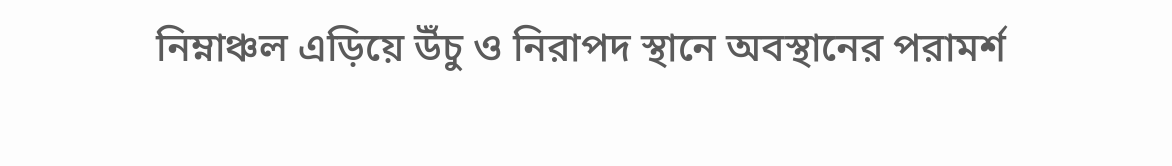নিম্নাঞ্চল এড়িয়ে উঁচু ও নিরাপদ স্থানে অবস্থানের পরামর্শ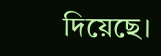দিয়েছে।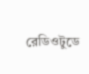রেডিওটুডে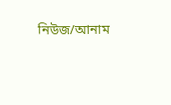নিউজ/আনাম